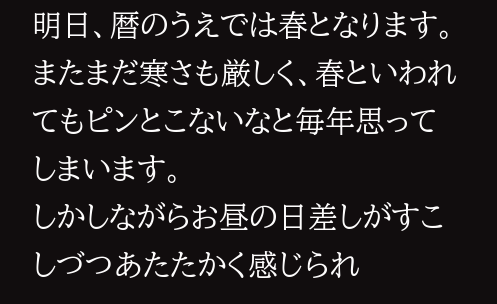明日、暦のうえでは春となります。
またまだ寒さも厳しく、春といわれてもピンとこないなと毎年思ってしまいます。
しかしながらお昼の日差しがすこしづつあたたかく感じられ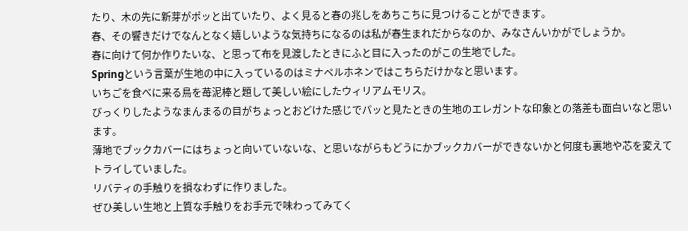たり、木の先に新芽がポッと出ていたり、よく見ると春の兆しをあちこちに見つけることができます。
春、その響きだけでなんとなく嬉しいような気持ちになるのは私が春生まれだからなのか、みなさんいかがでしょうか。
春に向けて何か作りたいな、と思って布を見渡したときにふと目に入ったのがこの生地でした。
Springという言葉が生地の中に入っているのはミナペルホネンではこちらだけかなと思います。
いちごを食べに来る鳥を苺泥棒と題して美しい絵にしたウィリアムモリス。
びっくりしたようなまんまるの目がちょっとおどけた感じでパッと見たときの生地のエレガントな印象との落差も面白いなと思います。
薄地でブックカバーにはちょっと向いていないな、と思いながらもどうにかブックカバーができないかと何度も裏地や芯を変えてトライしていました。
リバティの手触りを損なわずに作りました。
ぜひ美しい生地と上質な手触りをお手元で味わってみてく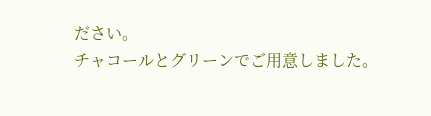ださい。
チャコールとグリーンでご用意しました。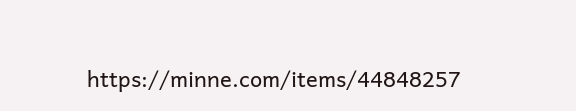https://minne.com/items/44848257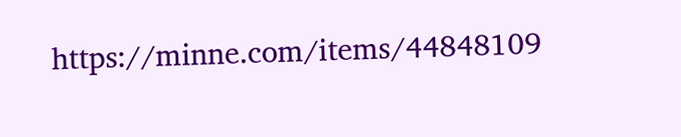https://minne.com/items/44848109